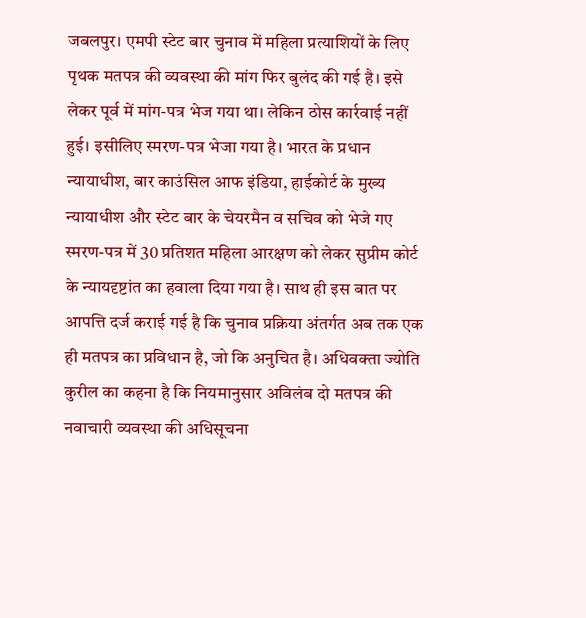जबलपुर। एमपी स्टेट बार चुनाव में महिला प्रत्याशियों के लिए पृथक मतपत्र की व्यवस्था की मांग फिर बुलंद की गई है। इसे लेकर पूर्व में मांग-पत्र भेज गया था। लेकिन ठोस कार्रवाई नहीं हुई। इसीलिए स्मरण-पत्र भेजा गया है। भारत के प्रधान न्यायाधीश, बार काउंसिल आफ इंडिया, हाईकोर्ट के मुख्य न्यायाधीश और स्टेट बार के चेयरमैन व सचिव को भेजे गए स्मरण-पत्र में 30 प्रतिशत महिला आरक्षण को लेकर सुप्रीम कोर्ट के न्यायदृष्टांत का हवाला दिया गया है। साथ ही इस बात पर आपत्ति दर्ज कराई गई है कि चुनाव प्रक्रिया अंतर्गत अब तक एक ही मतपत्र का प्रविधान है, जो कि अनुचित है। अधिवक्ता ज्योति कुरील का कहना है कि नियमानुसार अविलंब दो मतपत्र की नवाचारी व्यवस्था की अधिसूचना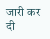जारी कर दी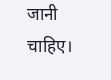जानी चाहिए।